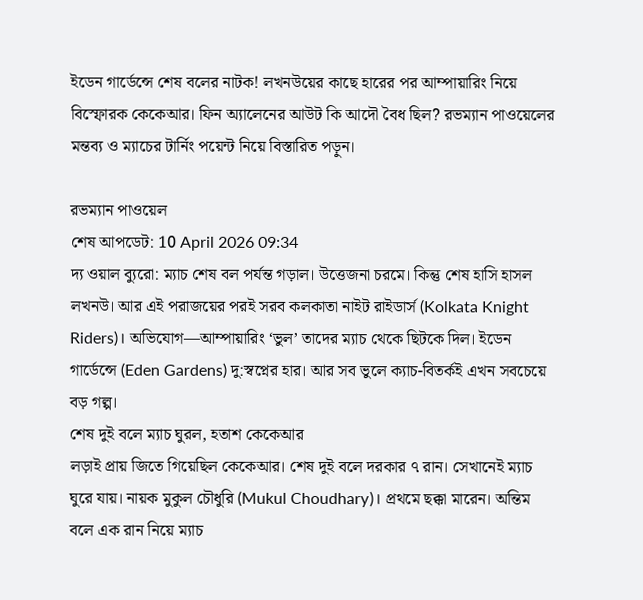ইডেন গার্ডেন্সে শেষ বলের নাটক! লখনউয়ের কাছে হারের পর আম্পায়ারিং নিয়ে বিস্ফোরক কেকেআর। ফিন অ্যালেনের আউট কি আদৌ বৈধ ছিল? রভম্যান পাওয়েলের মন্তব্য ও ম্যাচের টার্নিং পয়েন্ট নিয়ে বিস্তারিত পড়ুন।

রভম্যান পাওয়েল
শেষ আপডেট: 10 April 2026 09:34
দ্য ওয়াল ব্যুরো: ম্যাচ শেষ বল পর্যন্ত গড়াল। উত্তেজনা চরমে। কিন্তু শেষ হাসি হাসল লখনউ। আর এই পরাজয়ের পরই সরব কলকাতা নাইট রাইডার্স (Kolkata Knight Riders)। অভিযোগ—আম্পায়ারিং ‘ভুল’ তাদের ম্যাচ থেকে ছিটকে দিল। ইডেন গার্ডেন্সে (Eden Gardens) দু:স্বপ্নের হার। আর সব ভুলে ক্যাচ-বিতর্কই এখন সবচেয়ে বড় গল্প।
শেষ দুই বলে ম্যাচ ঘুরল, হতাশ কেকেআর
লড়াই প্রায় জিতে গিয়েছিল কেকেআর। শেষ দুই বলে দরকার ৭ রান। সেখানেই ম্যাচ ঘুরে যায়। নায়ক মুকুল চৌধুরি (Mukul Choudhary)। প্রথমে ছক্কা মারেন। অন্তিম বলে এক রান নিয়ে ম্যাচ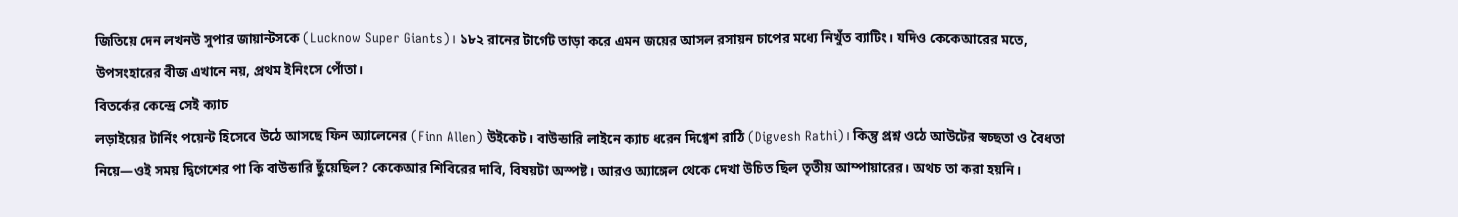জিতিয়ে দেন লখনউ সুপার জায়ান্টসকে (Lucknow Super Giants)। ১৮২ রানের টার্গেট তাড়া করে এমন জয়ের আসল রসায়ন চাপের মধ্যে নিখুঁত ব্যাটিং। যদিও কেকেআরের মতে, উপসংহারের বীজ এখানে নয়, প্রথম ইনিংসে পোঁতা।
বিতর্কের কেন্দ্রে সেই ক্যাচ
লড়াইয়ের টার্নিং পয়েন্ট হিসেবে উঠে আসছে ফিন অ্যালেনের (Finn Allen) উইকেট। বাউন্ডারি লাইনে ক্যাচ ধরেন দিগ্বেশ রাঠি (Digvesh Rathi)। কিন্তু প্রশ্ন ওঠে আউটের স্বচ্ছতা ও বৈধতা নিয়ে—ওই সময় দ্বিগেশের পা কি বাউন্ডারি ছুঁয়েছিল? কেকেআর শিবিরের দাবি, বিষয়টা অস্পষ্ট। আরও অ্যাঙ্গেল থেকে দেখা উচিত ছিল তৃতীয় আম্পায়ারের। অথচ তা করা হয়নি।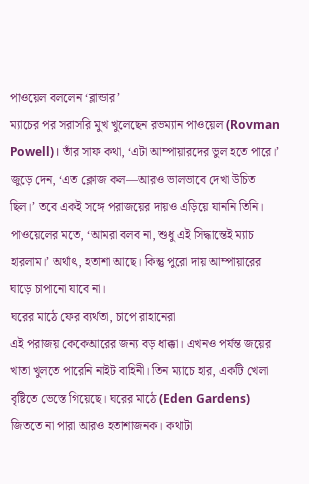পাওয়েল বললেন ‘ব্লান্ডার’
ম্যাচের পর সরাসরি মুখ খুলেছেন রভম্যান পাওয়েল (Rovman Powell)। তাঁর সাফ কথা, ‘এটা আম্পায়ারদের ভুল হতে পারে।’ জুড়ে দেন, ‘এত ক্লোজ কল—আরও ভালভাবে দেখা উচিত ছিল।’ তবে একই সঙ্গে পরাজয়ের দায়ও এড়িয়ে যাননি তিনি। পাওয়েলের মতে, ‘আমরা বলব না, শুধু এই সিদ্ধান্তেই ম্যাচ হারলাম।’ অর্থাৎ, হতাশা আছে। কিন্তু পুরো দায় আম্পায়ারের ঘাড়ে চাপানো যাবে না।
ঘরের মাঠে ফের ব্যর্থতা, চাপে রাহানেরা
এই পরাজয় কেকেআরের জন্য বড় ধাক্কা। এখনও পর্যন্ত জয়ের খাতা খুলতে পারেনি নাইট বাহিনী। তিন ম্যাচে হার, একটি খেলা বৃষ্টিতে ভেস্তে গিয়েছে। ঘরের মাঠে (Eden Gardens) জিততে না পারা আরও হতাশাজনক। কথাটা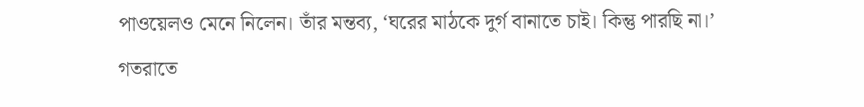পাওয়েলও মেনে নিলেন। তাঁর মন্তব্য, ‘ঘরের মাঠকে দুর্গ বানাতে চাই। কিন্তু পারছি না।’
গতরাতে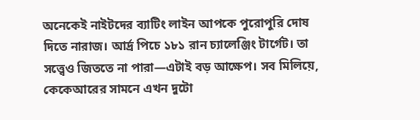অনেকেই নাইটদের ব্যাটিং লাইন আপকে পুরোপুরি দোষ দিতে নারাজ। আর্দ্র পিচে ১৮১ রান চ্যালেঞ্জিং টার্গেট। তা সত্ত্বেও জিততে না পারা—এটাই বড় আক্ষেপ। সব মিলিয়ে, কেকেআরের সামনে এখন দুটো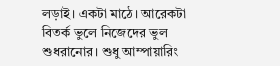লড়াই। একটা মাঠে। আরেকটা বিতর্ক ভুলে নিজেদের ভুল শুধরানোর। শুধু আম্পায়ারিং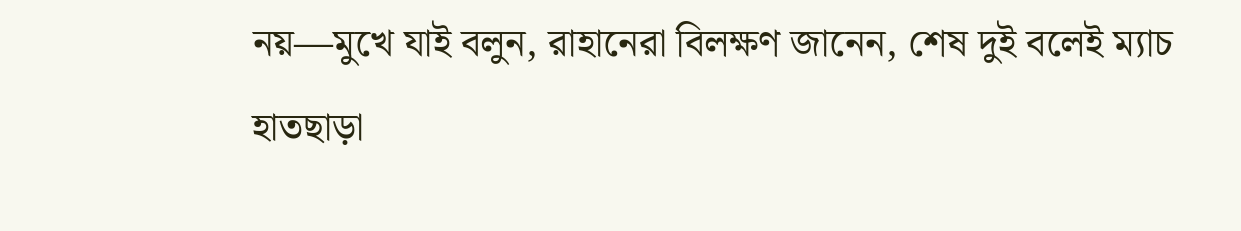নয়—মুখে যাই বলুন, রাহানেরা বিলক্ষণ জানেন, শেষ দুই বলেই ম্যাচ হাতছাড়া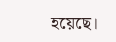হয়েছে।